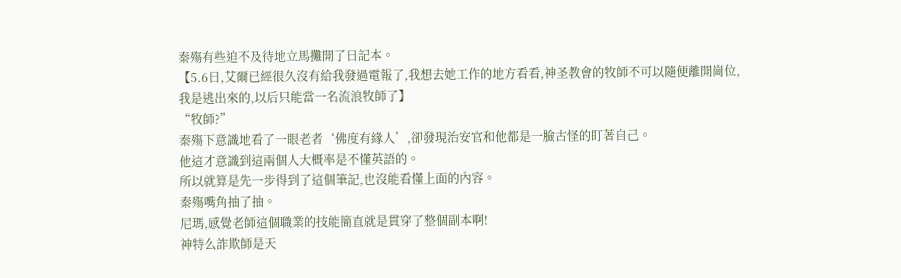秦殤有些迫不及待地立馬攤開了日記本。
【5.6日,艾爾已經很久沒有給我發過電報了,我想去她工作的地方看看,神圣教會的牧師不可以隨便離開崗位,我是逃出來的,以后只能當一名流浪牧師了】
“牧師?”
秦殤下意識地看了一眼老者‘佛度有緣人’,卻發現治安官和他都是一臉古怪的盯著自己。
他這才意識到這兩個人大概率是不懂英語的。
所以就算是先一步得到了這個筆記,也沒能看懂上面的內容。
秦殤嘴角抽了抽。
尼瑪,感覺老師這個職業的技能簡直就是貫穿了整個副本啊!
神特么詐欺師是天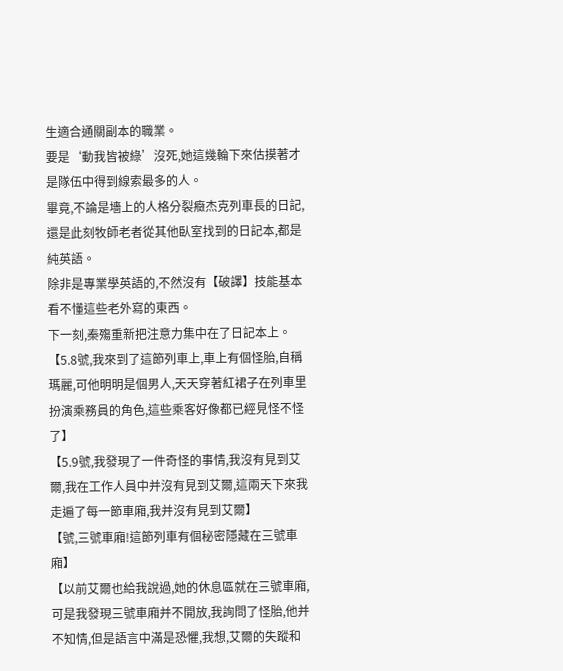生適合通關副本的職業。
要是‘動我皆被綠’沒死,她這幾輪下來估摸著才是隊伍中得到線索最多的人。
畢竟,不論是墻上的人格分裂癥杰克列車長的日記,還是此刻牧師老者從其他臥室找到的日記本,都是純英語。
除非是專業學英語的,不然沒有【破譯】技能基本看不懂這些老外寫的東西。
下一刻,秦殤重新把注意力集中在了日記本上。
【5.8號,我來到了這節列車上,車上有個怪胎,自稱瑪麗,可他明明是個男人,天天穿著紅裙子在列車里扮演乘務員的角色,這些乘客好像都已經見怪不怪了】
【5.9號,我發現了一件奇怪的事情,我沒有見到艾爾,我在工作人員中并沒有見到艾爾,這兩天下來我走遍了每一節車廂,我并沒有見到艾爾】
【號,三號車廂!這節列車有個秘密隱藏在三號車廂】
【以前艾爾也給我說過,她的休息區就在三號車廂,可是我發現三號車廂并不開放,我詢問了怪胎,他并不知情,但是語言中滿是恐懼,我想,艾爾的失蹤和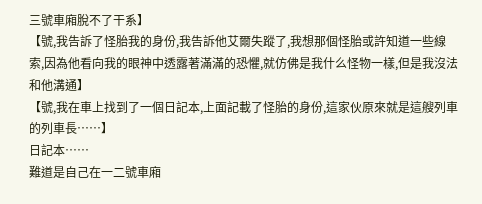三號車廂脫不了干系】
【號,我告訴了怪胎我的身份,我告訴他艾爾失蹤了,我想那個怪胎或許知道一些線索,因為他看向我的眼神中透露著滿滿的恐懼,就仿佛是我什么怪物一樣,但是我沒法和他溝通】
【號,我在車上找到了一個日記本,上面記載了怪胎的身份,這家伙原來就是這艘列車的列車長……】
日記本……
難道是自己在一二號車廂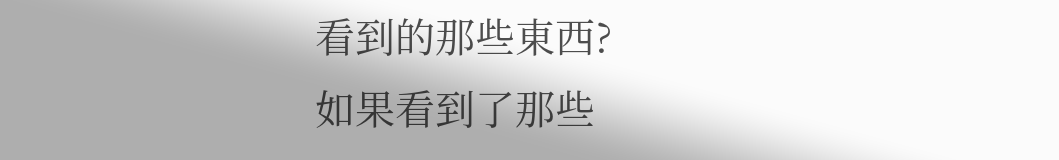看到的那些東西?
如果看到了那些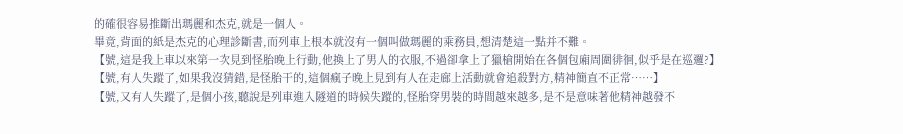的確很容易推斷出瑪麗和杰克,就是一個人。
畢竟,背面的紙是杰克的心理診斷書,而列車上根本就沒有一個叫做瑪麗的乘務員,想清楚這一點并不難。
【號,這是我上車以來第一次見到怪胎晚上行動,他換上了男人的衣服,不過卻拿上了獵槍開始在各個包廂周圍徘徊,似乎是在巡邏?】
【號,有人失蹤了,如果我沒猜錯,是怪胎干的,這個瘋子晚上見到有人在走廊上活動就會追殺對方,精神簡直不正常……】
【號,又有人失蹤了,是個小孩,聽說是列車進入隧道的時候失蹤的,怪胎穿男裝的時間越來越多,是不是意味著他精神越發不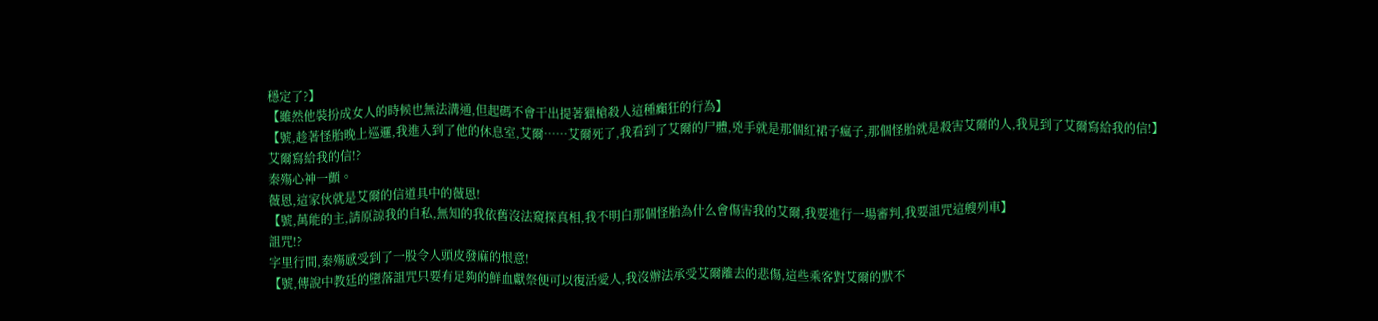穩定了?】
【雖然他裝扮成女人的時候也無法溝通,但起碼不會干出提著獵槍殺人這種癲狂的行為】
【號,趁著怪胎晚上巡邏,我進入到了他的休息室,艾爾……艾爾死了,我看到了艾爾的尸體,兇手就是那個紅裙子瘋子,那個怪胎就是殺害艾爾的人,我見到了艾爾寫給我的信!】
艾爾寫給我的信!?
秦殤心神一顫。
薇恩,這家伙就是艾爾的信道具中的薇恩!
【號,萬能的主,請原諒我的自私,無知的我依舊沒法窺探真相,我不明白那個怪胎為什么會傷害我的艾爾,我要進行一場審判,我要詛咒這艘列車】
詛咒!?
字里行間,秦殤感受到了一股令人頭皮發麻的恨意!
【號,傳說中教廷的墮落詛咒只要有足夠的鮮血獻祭便可以復活愛人,我沒辦法承受艾爾離去的悲傷,這些乘客對艾爾的默不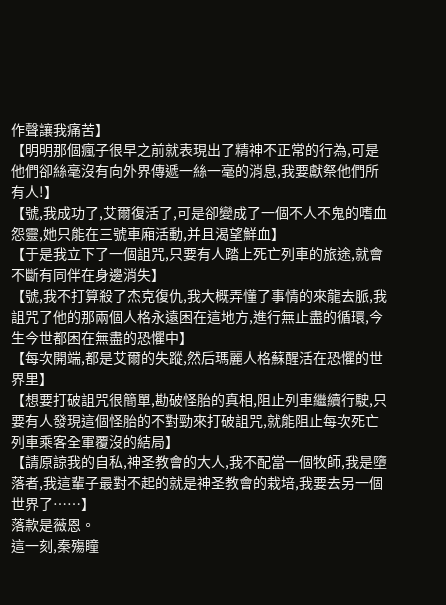作聲讓我痛苦】
【明明那個瘋子很早之前就表現出了精神不正常的行為,可是他們卻絲毫沒有向外界傳遞一絲一毫的消息,我要獻祭他們所有人!】
【號,我成功了,艾爾復活了,可是卻變成了一個不人不鬼的嗜血怨靈,她只能在三號車廂活動,并且渴望鮮血】
【于是我立下了一個詛咒,只要有人踏上死亡列車的旅途,就會不斷有同伴在身邊消失】
【號,我不打算殺了杰克復仇,我大概弄懂了事情的來龍去脈,我詛咒了他的那兩個人格永遠困在這地方,進行無止盡的循環,今生今世都困在無盡的恐懼中】
【每次開端,都是艾爾的失蹤,然后瑪麗人格蘇醒活在恐懼的世界里】
【想要打破詛咒很簡單,勘破怪胎的真相,阻止列車繼續行駛,只要有人發現這個怪胎的不對勁來打破詛咒,就能阻止每次死亡列車乘客全軍覆沒的結局】
【請原諒我的自私,神圣教會的大人,我不配當一個牧師,我是墮落者,我這輩子最對不起的就是神圣教會的栽培,我要去另一個世界了……】
落款是薇恩。
這一刻,秦殤瞳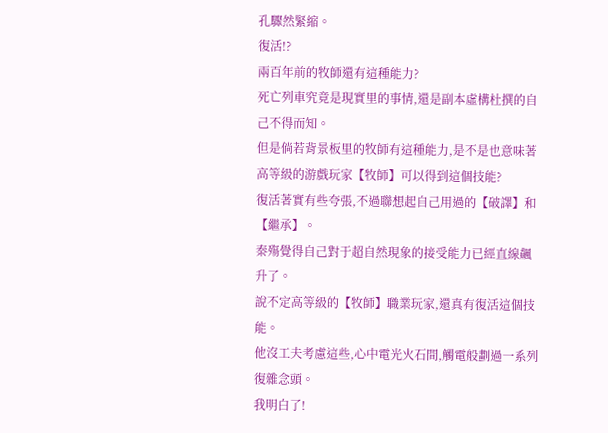孔驟然緊縮。
復活!?
兩百年前的牧師還有這種能力?
死亡列車究竟是現實里的事情,還是副本虛構杜撰的自己不得而知。
但是倘若背景板里的牧師有這種能力,是不是也意味著高等級的游戲玩家【牧師】可以得到這個技能?
復活著實有些夸張,不過聯想起自己用過的【破譯】和【繼承】。
秦殤覺得自己對于超自然現象的接受能力已經直線飆升了。
說不定高等級的【牧師】職業玩家,還真有復活這個技能。
他沒工夫考慮這些,心中電光火石間,觸電般劃過一系列復雜念頭。
我明白了!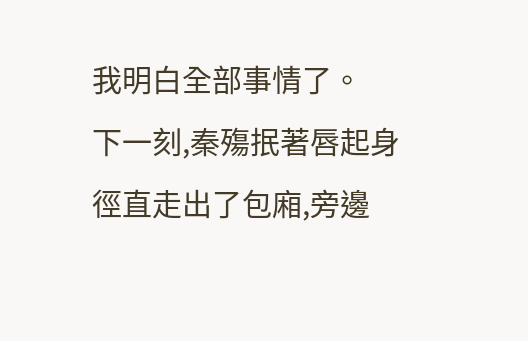我明白全部事情了。
下一刻,秦殤抿著唇起身徑直走出了包廂,旁邊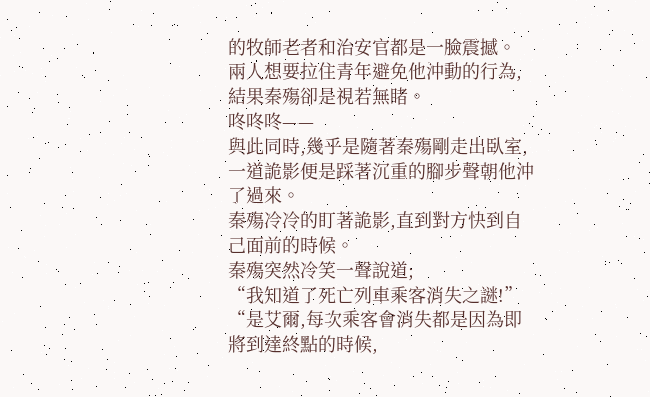的牧師老者和治安官都是一臉震撼。
兩人想要拉住青年避免他沖動的行為,結果秦殤卻是視若無睹。
咚咚咚——
與此同時,幾乎是隨著秦殤剛走出臥室,一道詭影便是踩著沉重的腳步聲朝他沖了過來。
秦殤冷冷的盯著詭影,直到對方快到自己面前的時候。
秦殤突然冷笑一聲說道;
“我知道了死亡列車乘客消失之謎!”
“是艾爾,每次乘客會消失都是因為即將到達終點的時候,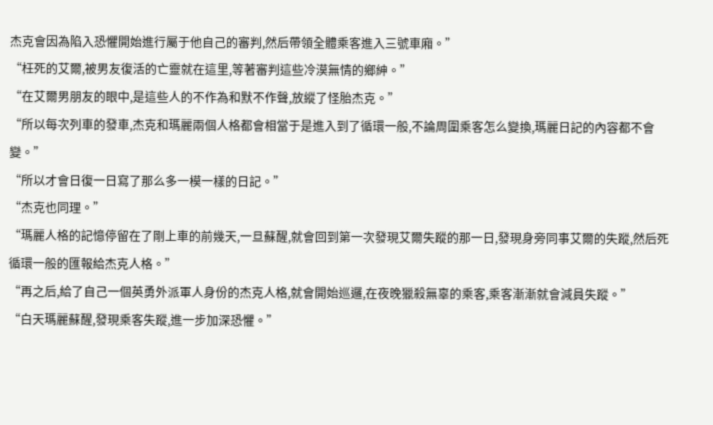杰克會因為陷入恐懼開始進行屬于他自己的審判,然后帶領全體乘客進入三號車廂。”
“枉死的艾爾,被男友復活的亡靈就在這里,等著審判這些冷漠無情的鄉紳。”
“在艾爾男朋友的眼中,是這些人的不作為和默不作聲,放縱了怪胎杰克。”
“所以每次列車的發車,杰克和瑪麗兩個人格都會相當于是進入到了循環一般,不論周圍乘客怎么變換,瑪麗日記的內容都不會變。”
“所以才會日復一日寫了那么多一模一樣的日記。”
“杰克也同理。”
“瑪麗人格的記憶停留在了剛上車的前幾天,一旦蘇醒,就會回到第一次發現艾爾失蹤的那一日,發現身旁同事艾爾的失蹤,然后死循環一般的匯報給杰克人格。”
“再之后,給了自己一個英勇外派軍人身份的杰克人格,就會開始巡邏,在夜晚獵殺無辜的乘客,乘客漸漸就會減員失蹤。”
“白天瑪麗蘇醒,發現乘客失蹤,進一步加深恐懼。”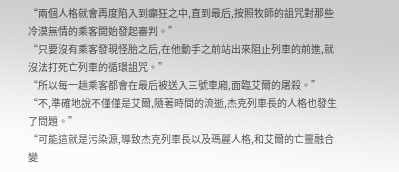“兩個人格就會再度陷入到癲狂之中,直到最后,按照牧師的詛咒對那些冷漠無情的乘客開始發起審判。”
“只要沒有乘客發現怪胎之后,在他動手之前站出來阻止列車的前進,就沒法打死亡列車的循環詛咒。”
“所以每一趟乘客都會在最后被送入三號車廂,面臨艾爾的屠殺。”
“不,準確地說不僅僅是艾爾,隨著時間的流逝,杰克列車長的人格也發生了問題。”
“可能這就是污染源,導致杰克列車長以及瑪麗人格,和艾爾的亡靈融合變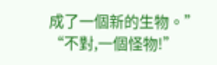成了一個新的生物。”
“不對,一個怪物!”